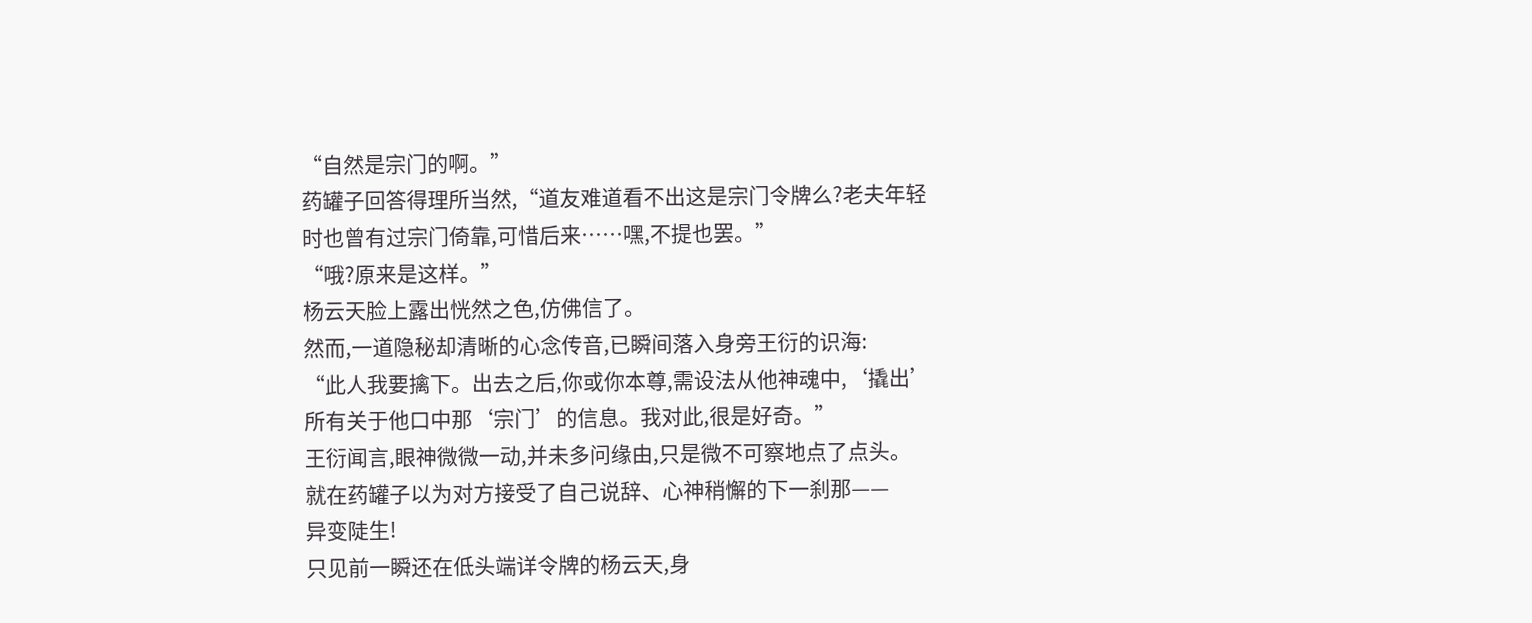“自然是宗门的啊。”
药罐子回答得理所当然,“道友难道看不出这是宗门令牌么?老夫年轻时也曾有过宗门倚靠,可惜后来……嘿,不提也罢。”
“哦?原来是这样。”
杨云天脸上露出恍然之色,仿佛信了。
然而,一道隐秘却清晰的心念传音,已瞬间落入身旁王衍的识海:
“此人我要擒下。出去之后,你或你本尊,需设法从他神魂中,‘撬出’所有关于他口中那‘宗门’的信息。我对此,很是好奇。”
王衍闻言,眼神微微一动,并未多问缘由,只是微不可察地点了点头。
就在药罐子以为对方接受了自己说辞、心神稍懈的下一刹那——
异变陡生!
只见前一瞬还在低头端详令牌的杨云天,身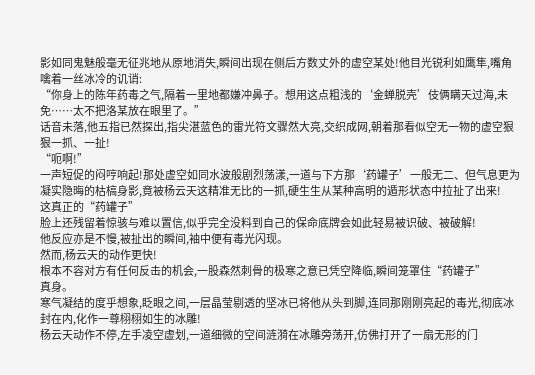影如同鬼魅般毫无征兆地从原地消失,瞬间出现在侧后方数丈外的虚空某处!他目光锐利如鹰隼,嘴角噙着一丝冰冷的讥诮:
“你身上的陈年药毒之气,隔着一里地都嫌冲鼻子。想用这点粗浅的‘金蝉脱壳’伎俩瞒天过海,未免……太不把洛某放在眼里了。”
话音未落,他五指已然探出,指尖湛蓝色的雷光符文骤然大亮,交织成网,朝着那看似空无一物的虚空狠狠一抓、一扯!
“呃啊!”
一声短促的闷哼响起!那处虚空如同水波般剧烈荡漾,一道与下方那‘药罐子’一般无二、但气息更为凝实隐晦的枯槁身影,竟被杨云天这精准无比的一抓,硬生生从某种高明的遁形状态中拉扯了出来!
这真正的“药罐子”
脸上还残留着惊骇与难以置信,似乎完全没料到自己的保命底牌会如此轻易被识破、被破解!
他反应亦是不慢,被扯出的瞬间,袖中便有毒光闪现。
然而,杨云天的动作更快!
根本不容对方有任何反击的机会,一股森然刺骨的极寒之意已凭空降临,瞬间笼罩住“药罐子”
真身。
寒气凝结的度乎想象,眨眼之间,一层晶莹剔透的坚冰已将他从头到脚,连同那刚刚亮起的毒光,彻底冰封在内,化作一尊栩栩如生的冰雕!
杨云天动作不停,左手凌空虚划,一道细微的空间涟漪在冰雕旁荡开,仿佛打开了一扇无形的门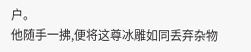户。
他随手一拂,便将这尊冰雕如同丢弃杂物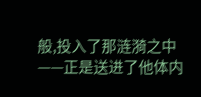般,投入了那涟漪之中——正是送进了他体内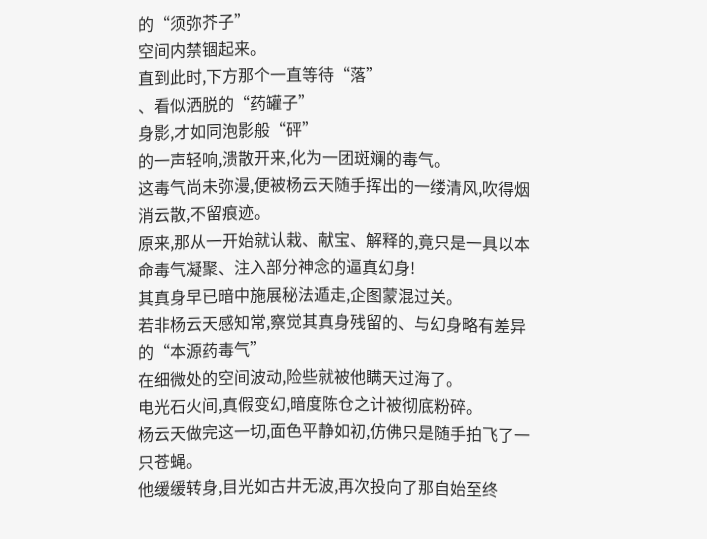的“须弥芥子”
空间内禁锢起来。
直到此时,下方那个一直等待“落”
、看似洒脱的“药罐子”
身影,才如同泡影般“砰”
的一声轻响,溃散开来,化为一团斑斓的毒气。
这毒气尚未弥漫,便被杨云天随手挥出的一缕清风,吹得烟消云散,不留痕迹。
原来,那从一开始就认栽、献宝、解释的,竟只是一具以本命毒气凝聚、注入部分神念的逼真幻身!
其真身早已暗中施展秘法遁走,企图蒙混过关。
若非杨云天感知常,察觉其真身残留的、与幻身略有差异的“本源药毒气”
在细微处的空间波动,险些就被他瞒天过海了。
电光石火间,真假变幻,暗度陈仓之计被彻底粉碎。
杨云天做完这一切,面色平静如初,仿佛只是随手拍飞了一只苍蝇。
他缓缓转身,目光如古井无波,再次投向了那自始至终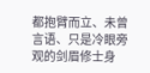都抱臂而立、未曾言语、只是冷眼旁观的剑眉修士身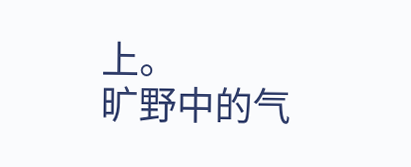上。
旷野中的气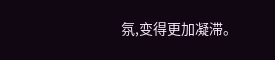氛,变得更加凝滞。